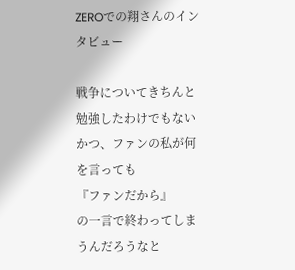ZEROでの翔さんのインタビュー

戦争についてきちんと勉強したわけでもない
かつ、ファンの私が何を言っても
『ファンだから』
の一言で終わってしまうんだろうなと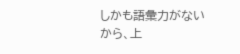しかも語彙力がないから、上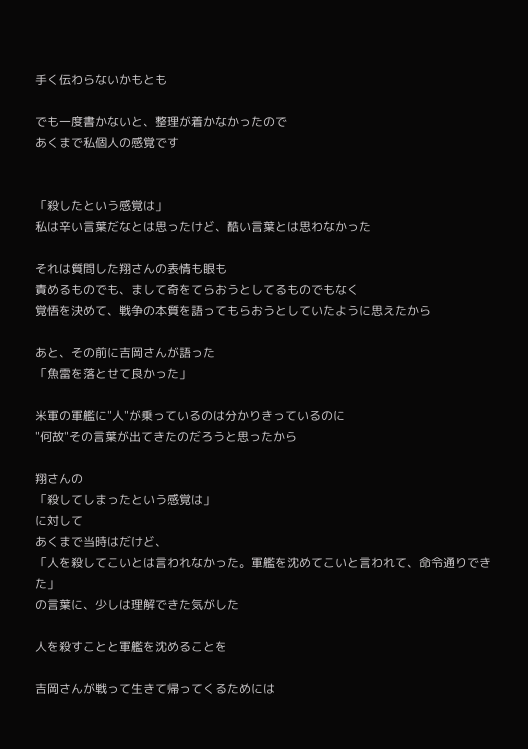手く伝わらないかもとも

でも一度書かないと、整理が着かなかったので
あくまで私個人の感覚です


「殺したという感覚は」
私は辛い言葉だなとは思ったけど、酷い言葉とは思わなかった

それは質問した翔さんの表情も眼も
責めるものでも、まして奇をてらおうとしてるものでもなく
覚悟を決めて、戦争の本質を語ってもらおうとしていたように思えたから

あと、その前に吉岡さんが語った
「魚雷を落とせて良かった」

米軍の軍艦に"人"が乗っているのは分かりきっているのに
"何故"その言葉が出てきたのだろうと思ったから

翔さんの
「殺してしまったという感覚は」
に対して
あくまで当時はだけど、
「人を殺してこいとは言われなかった。軍艦を沈めてこいと言われて、命令通りできた」
の言葉に、少しは理解できた気がした

人を殺すことと軍艦を沈めることを

吉岡さんが戦って生きて帰ってくるためには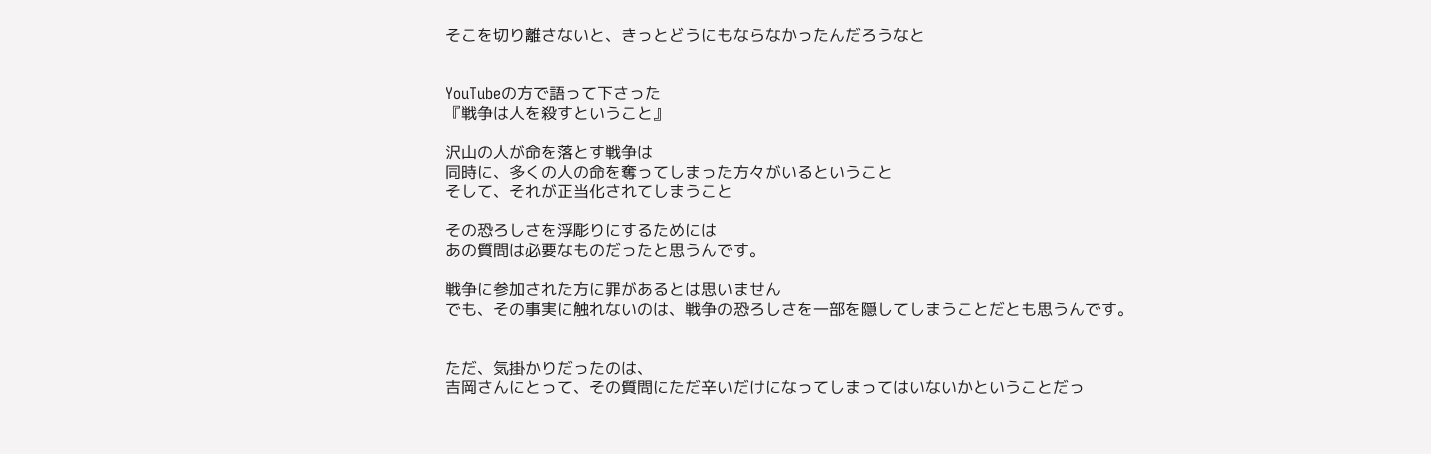そこを切り離さないと、きっとどうにもならなかったんだろうなと


YouTubeの方で語って下さった
『戦争は人を殺すということ』

沢山の人が命を落とす戦争は
同時に、多くの人の命を奪ってしまった方々がいるということ
そして、それが正当化されてしまうこと

その恐ろしさを浮彫りにするためには
あの質問は必要なものだったと思うんです。

戦争に参加された方に罪があるとは思いません
でも、その事実に触れないのは、戦争の恐ろしさを一部を隠してしまうことだとも思うんです。


ただ、気掛かりだったのは、
吉岡さんにとって、その質問にただ辛いだけになってしまってはいないかということだっ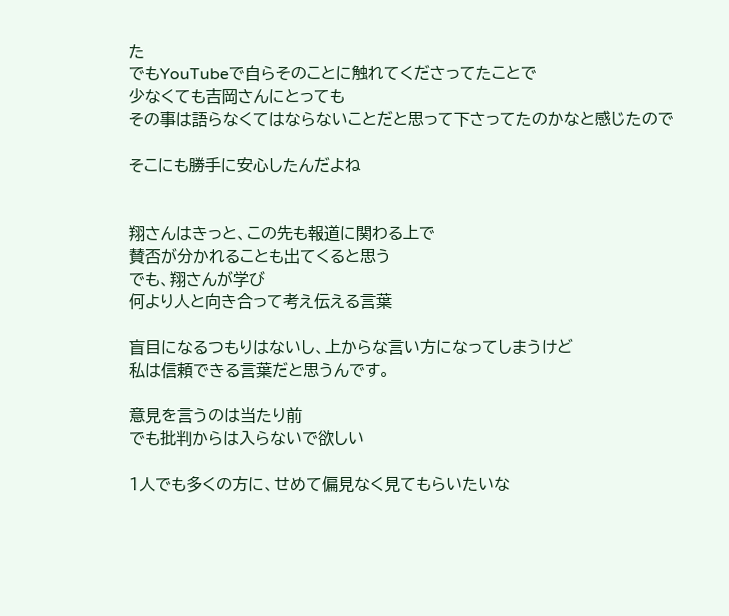た
でもYouTubeで自らそのことに触れてくださってたことで
少なくても吉岡さんにとっても
その事は語らなくてはならないことだと思って下さってたのかなと感じたので

そこにも勝手に安心したんだよね


翔さんはきっと、この先も報道に関わる上で
賛否が分かれることも出てくると思う
でも、翔さんが学び
何より人と向き合って考え伝える言葉

盲目になるつもりはないし、上からな言い方になってしまうけど
私は信頼できる言葉だと思うんです。

意見を言うのは当たり前
でも批判からは入らないで欲しい

1人でも多くの方に、せめて偏見なく見てもらいたいな